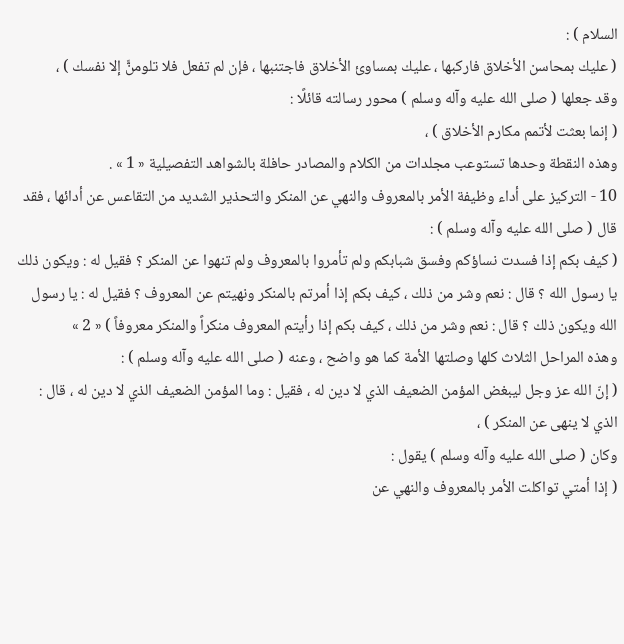السلام ) :
( عليك بمحاسن الأخلاق فاركبها ، عليك بمساوئ الأخلاق فاجتنبها ، فإن لم تفعل فلا تلومنًّ إلا نفسك ) ،
وقد جعلها ( صلى الله عليه وآله وسلم ) محور رسالته قائلًا :
( إنما بعثت لأتمم مكارم الأخلاق ) ،
وهذه النقطة وحدها تستوعب مجلدات من الكلام والمصادر حافلة بالشواهد التفصيلية « 1 » .
10 - التركيز على أداء وظيفة الأمر بالمعروف والنهي عن المنكر والتحذير الشديد من التقاعس عن أدائها ، فقد قال ( صلى الله عليه وآله وسلم ) :
( كيف بكم إذا فسدت نساؤكم وفسق شبابكم ولم تأمروا بالمعروف ولم تنهوا عن المنكر ؟ فقيل له : ويكون ذلك يا رسول الله ؟ قال : نعم وشر من ذلك ، كيف بكم إذا أمرتم بالمنكر ونهيتم عن المعروف ؟ فقيل له : يا رسول الله ويكون ذلك ؟ قال : نعم وشر من ذلك ، كيف بكم إذا رأيتم المعروف منكراً والمنكر معروفاً ) « 2 »
وهذه المراحل الثلاث كلها وصلتها الأمة كما هو واضح ، وعنه ( صلى الله عليه وآله وسلم ) :
( إنّ الله عز وجل ليبغض المؤمن الضعيف الذي لا دين له ، فقيل : وما المؤمن الضعيف الذي لا دين له ، قال : الذي لا ينهى عن المنكر ) ،
وكان ( صلى الله عليه وآله وسلم ) يقول :
( إذا أمتي تواكلت الأمر بالمعروف والنهي عن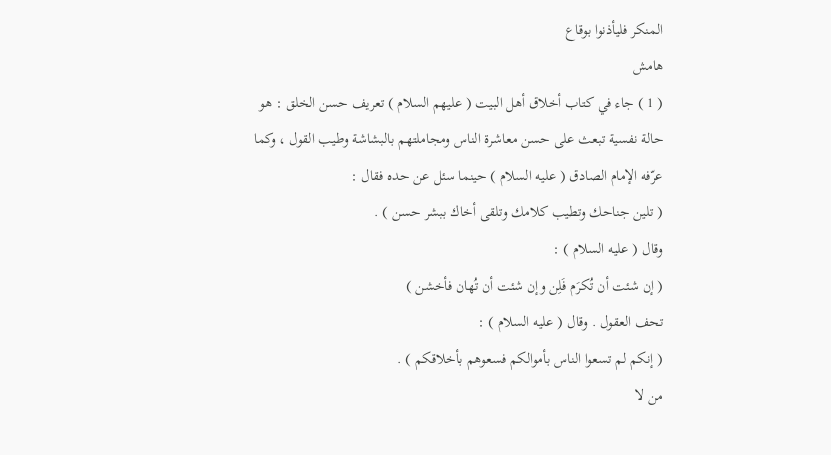المنكر فليأذنوا بوقاع
هامش
( 1 ) جاء في كتاب أخلاق أهل البيت ( عليهم السلام ) تعريف حسن الخلق : هو حالة نفسية تبعث على حسن معاشرة الناس ومجاملتهم بالبشاشة وطيب القول ، وكما عرّفه الإمام الصادق ( عليه السلام ) حينما سئل عن حده فقال :
( تلين جناحك وتطيب كلامك وتلقى أخاك ببشر حسن ) .
وقال ( عليه السلام ) :
( إن شئت أن تُكرَم فَلِن وإن شئت أن تُهان فأخشن )
تحف العقول . وقال ( عليه السلام ) :
( إنكم لم تسعوا الناس بأموالكم فسعوهم بأخلاقكم ) .
من لا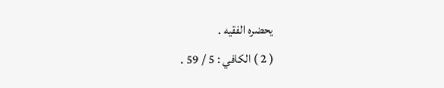يحضره الفقيه .
( 2 ) الكافي : 5 / 59 .